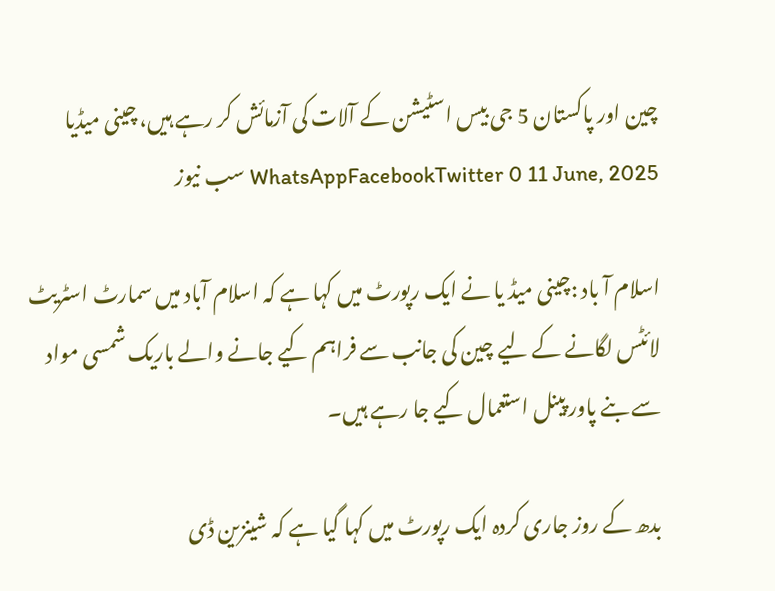چین اور پاکستان 5 جی بیس اسٹیشن کے آلات کی آزمائش کر رہے ہیں، چینی میڈیا WhatsAppFacebookTwitter 0 11 June, 2025 سب نیوز

اسلام آ باد :چینی میڈ یا نے ایک رپورٹ میں کہا ہے کہ اسلام آباد میں سمارٹ اسٹریٹ لائٹس لگانے کے لیے چین کی جانب سے فراہم کیے جانے والے باریک شمسی مواد سے بنے پاور پینل استعمال کیے جا رہے ہیں۔

بدھ کے روز جاری کردہ ایک رپورٹ میں کہا گیا ہے کہ شینزین ڈی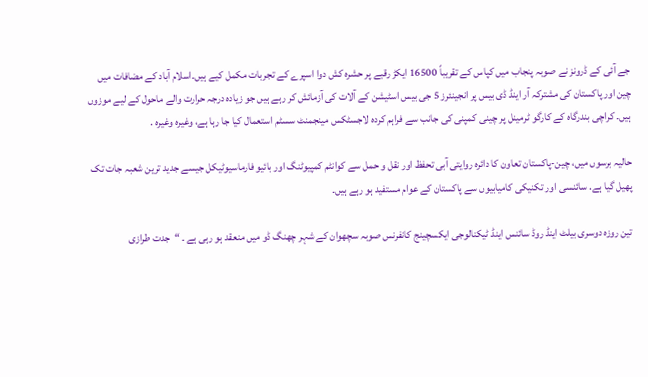جے آئی کے ڈرونز نے صوبہ پنجاب میں کپاس کے تقریباً 16500 ایکڑ رقبے پر حشرہ کش دوا اسپرے کے تجربات مکمل کیے ہیں۔اسلام آباد کے مضافات میں چین اور پاکستان کی مشترکہ آر اینڈ ڈی بیس پر انجینئرز 5 جی بیس اسٹیشن کے آلات کی آزمائش کر رہے ہیں جو زیادہ درجہ حرارت والے ماحول کے لیے موزوں ہیں۔ کراچی بندرگاہ کے کارگو ٹرمینل پر چینی کمپنی کی جانب سے فراہم کردہ لاجسٹکس مینجمنٹ سسٹم استعمال کیا جا رہا ہے، وغیرہ وغیرہ .

حالیہ برسوں میں، چین-پاکستان تعاون کا دائرہ روایتی آبی تحفظ اور نقل و حمل سے کوانٹم کمپیوٹنگ اور بائیو فارماسیوٹیکل جیسے جدید ترین شعبہ جات تک پھیل گیا ہے. سائنسی اور تکنیکی کامیابیوں سے پاکستان کے عوام مستفید ہو رہے ہیں۔

تین روزہ دوسری بیلٹ اینڈ روڈ سائنس اینڈ ٹیکنالوجی ایکسچینج کانفرنس صوبہ سچھوان کے شہر چھنگ ڈو میں منعقد ہو رہی ہے ۔ “جدت طرازی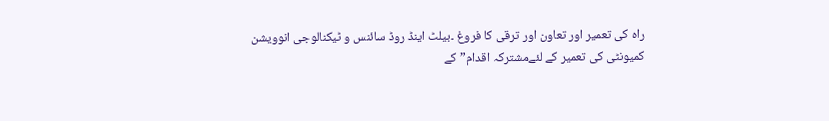راہ کی تعمیر اور تعاون اور ترقی کا فروغ ۔بیلٹ اینڈ روڈ سائنس و ٹیکنالوجی انوویشن کمیونٹی کی تعمیر کے لئےمشترکہ اقدام” کے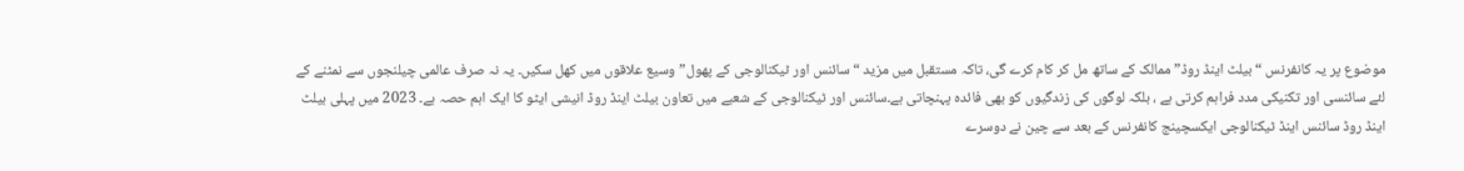موضوع پر یہ کانفرنس “بیلٹ اینڈ روڈ” ممالک کے ساتھ مل کر کام کرے گی، تاکہ مستقبل میں مزید “سائنس اور ٹیکنالوجی کے پھول” وسیع علاقوں میں کھل سکیں۔ یہ نہ صرف عالمی چیلنجوں سے نمٹنے کے لئے سائنسی اور تکنیکی مدد فراہم کرتی ہے ، بلکہ لوگوں کی زندگیوں کو بھی فائدہ پہنچاتی ہے۔سائنس اور ٹیکنالوجی کے شعبے میں تعاون بیلٹ اینڈ روڈ انیشی ایٹو کا ایک اہم حصہ ہے۔ 2023 میں پہلی بیلٹ اینڈ روڈ سائنس اینڈ ٹیکنالوجی ایکسچینج کانفرنس کے بعد سے چین نے دوسرے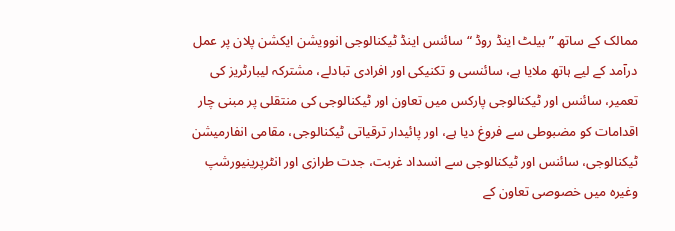ممالک کے ساتھ ” بیلٹ اینڈ روڈ “سائنس اینڈ ٹیکنالوجی انوویشن ایکشن پلان پر عمل درآمد کے لیے ہاتھ ملایا ہے، سائنسی و تکنیکی اور افرادی تبادلے، مشترکہ لیبارٹریز کی تعمیر، سائنس اور ٹیکنالوجی پارکس میں تعاون اور ٹیکنالوجی کی منتقلی پر مبنی چار اقدامات کو مضبوطی سے فروغ دیا ہے، اور پائیدار ترقیاتی ٹیکنالوجی، مقامی انفارمیشن ٹیکنالوجی، سائنس اور ٹیکنالوجی سے انسداد غربت، جدت طرازی اور انٹرپرینیورشپ وغیرہ میں خصوصی تعاون کے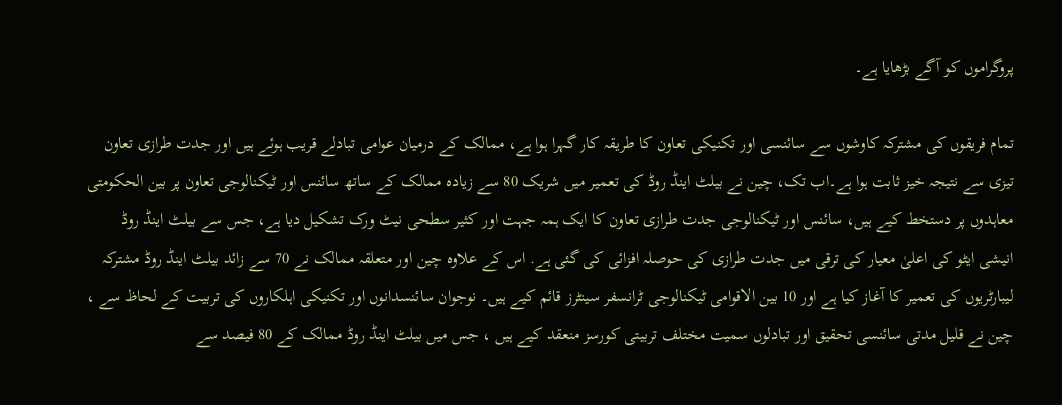پروگراموں کو آگے بڑھایا ہے۔

تمام فریقوں کی مشترکہ کاوشوں سے سائنسی اور تکنیکی تعاون کا طریقہ کار گہرا ہوا ہے، ممالک کے درمیان عوامی تبادلے قریب ہوئے ہیں اور جدت طرازی تعاون تیزی سے نتیجہ خیز ثابت ہوا ہے۔اب تک، چین نے بیلٹ اینڈ روڈ کی تعمیر میں شریک 80 سے زیادہ ممالک کے ساتھ سائنس اور ٹیکنالوجی تعاون پر بین الحکومتی معاہدوں پر دستخط کیے ہیں، سائنس اور ٹیکنالوجی جدت طرازی تعاون کا ایک ہمہ جہت اور کثیر سطحی نیٹ ورک تشکیل دیا ہے، جس سے بیلٹ اینڈ روڈ انیشی ایٹو کی اعلیٰ معیار کی ترقی میں جدت طرازی کی حوصلہ افزائی کی گئی ہے. اس کے علاوہ چین اور متعلقہ ممالک نے 70 سے زائد بیلٹ اینڈ روڈ مشترکہ لیبارٹریوں کی تعمیر کا آغاز کیا ہے اور 10 بین الاقوامی ٹیکنالوجی ٹرانسفر سینٹرز قائم کیے ہیں۔ نوجوان سائنسدانوں اور تکنیکی اہلکاروں کی تربیت کے لحاظ سے ، چین نے قلیل مدتی سائنسی تحقیق اور تبادلوں سمیت مختلف تربیتی کورسز منعقد کیے ہیں ، جس میں بیلٹ اینڈ روڈ ممالک کے 80 فیصد سے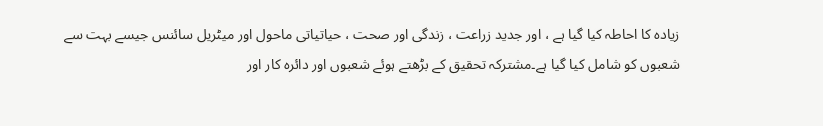زیادہ کا احاطہ کیا گیا ہے ، اور جدید زراعت ، زندگی اور صحت ، حیاتیاتی ماحول اور میٹریل سائنس جیسے بہت سے شعبوں کو شامل کیا گیا ہے۔مشترکہ تحقیق کے بڑھتے ہوئے شعبوں اور دائرہ کار اور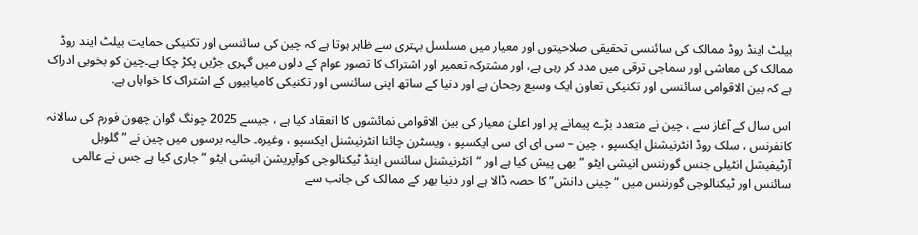بیلٹ اینڈ روڈ ممالک کی سائنسی تحقیقی صلاحیتوں اور معیار میں مسلسل بہتری سے ظاہر ہوتا ہے کہ چین کی سائنسی اور تکنیکی حمایت بیلٹ ایند روڈ ممالک کی معاشی اور سماجی ترقی میں مدد کر رہی ہے، اور مشترکہ تعمیر اور اشتراک کا تصور عوام کے دلوں میں گہری جڑیں پکڑ چکا ہے۔چین کو بخوبی ادراک ہے کہ بین الاقوامی سائنسی اور تکنیکی تعاون ایک وسیع رجحان ہے اور دنیا کے ساتھ اپنی سائنسی اور تکنیکی کامیابیوں کے اشتراک کا خواہاں ہے.

اس سال کے آغاز سے ، چین نے متعدد بڑے پیمانے پر اور اعلیٰ معیار کی بین الاقوامی نمائشوں کا انعقاد کیا ہے ، جیسے 2025 چونگ گوان چھون فورم کی سالانہ کانفرنس ، سلک روڈ انٹرنیشنل ایکسپو ، چین – سی ای ای سی ایکسپو ، ویسٹرن چائنا انٹرنیشنل ایکسپو ، وغیرہ۔ حالیہ برسوں میں چین نے ” گلوبل آرٹیفیشل انٹیلی جنس گورننس انیشی ایٹو ” بھی پیش کیا ہے اور “انٹرنیشنل سائنس اینڈ ٹیکنالوجی کوآپریشن انیشی ایٹو “جاری کیا ہے جس نے عالمی سائنس اور ٹیکنالوجی گورننس میں “چینی دانش” کا حصہ ڈالا ہے اور دنیا بھر کے ممالک کی جانب سے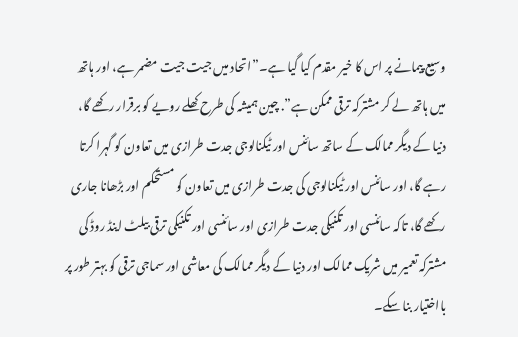وسیع پیمانے پر اس کا خیر مقدم کیا گیا ہے۔”اتحاد میں جیت جیت مضمر ہے، اور ہاتھ میں ہاتھ لے کر مشترکہ ترقی ممکن ہے”. چین ہمیشہ کی طرح کھلے رویے کو برقرار رکھے گا، دنیا کے دیگر ممالک کے ساتھ سائنس اور ٹیکنالوجی جدت طرازی میں تعاون کو گہرا کرتا رہے گا، اور سائنس اور ٹیکنالوجی کی جدت طرازی میں تعاون کو مستحکم اور بڑھانا جاری رکھے گا، تاکہ سائنسی اور تکنیکی جدت طرازی اور سائنسی اور تکنیکی ترقی بیلٹ اینڈ روڈ کی مشترکہ تعمیر میں شریک ممالک اور دنیا کے دیگر ممالک کی معاشی اور سماجی ترقی کو بہتر طور پر بااختیار بنا سکے۔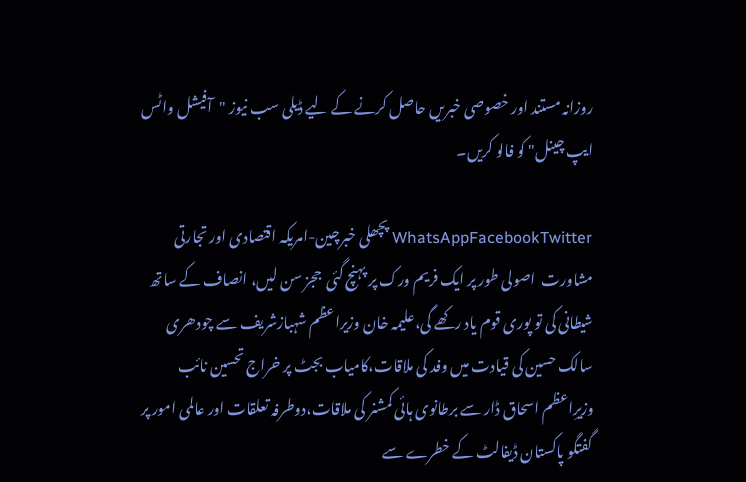روزانہ مستند اور خصوصی خبریں حاصل کرنے کے لیے ڈیلی سب نیوز "آفیشل واٹس ایپ چینل" کو فالو کریں۔

WhatsAppFacebookTwitter پچھلی خبرچین-امریکہ اقتصادی اور تجارتی مشاورت  اصولی طور پر ایک فریم ورک پر پہنچ گئی  ججز سن لیں، انصاف کے ساتھ شیطانی کی تو پوری قوم یاد رکھے گی،علیمہ خان وزیراعظم شہبازشریف سے چودھری سالک حسین کی قیادت میں وفد کی ملاقات،کامیاب بجٹ پر خراج تحسین نائب وزیرِاعظم اسحاق ڈار سے برطانوی ہائی کمشنر کی ملاقات،دوطرفہ تعلقات اور عالمی امور پر گفتگو پاکستان ڈیفالٹ کے خطرے سے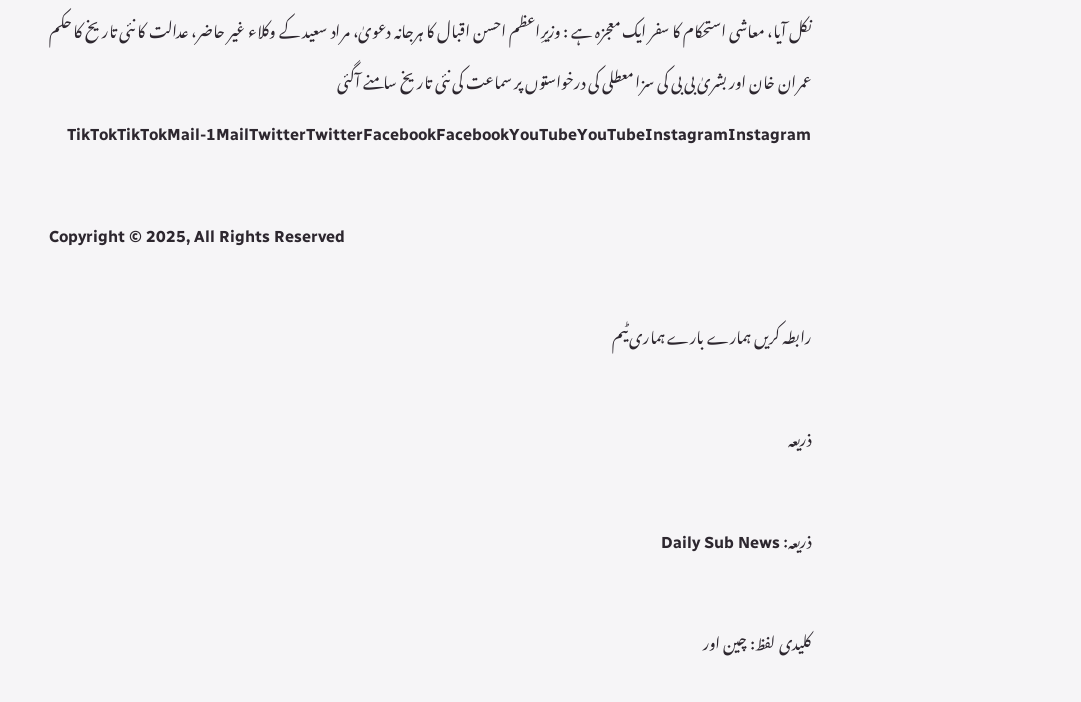نکل آیا، معاشی استحکام کا سفر ایک معجزہ ہے : وزیرِاعظم احسن اقبال کا ہرجانہ دعویٰ، مراد سعید کے وکلاء غیر حاضر، عدالت کا نئی تاریخ کا حکم عمران خان اور بشریٰ بی بی کی سزا معطلی کی درخواستوں پر سماعت کی نئی تاریخ سامنے آگئی TikTokTikTokMail-1MailTwitterTwitterFacebookFacebookYouTubeYouTubeInstagramInstagram

Copyright © 2025, All Rights Reserved

رابطہ کریں ہمارے بارے ہماری ٹیم

ذریعہ

ذریعہ: Daily Sub News

کلیدی لفظ: چین اور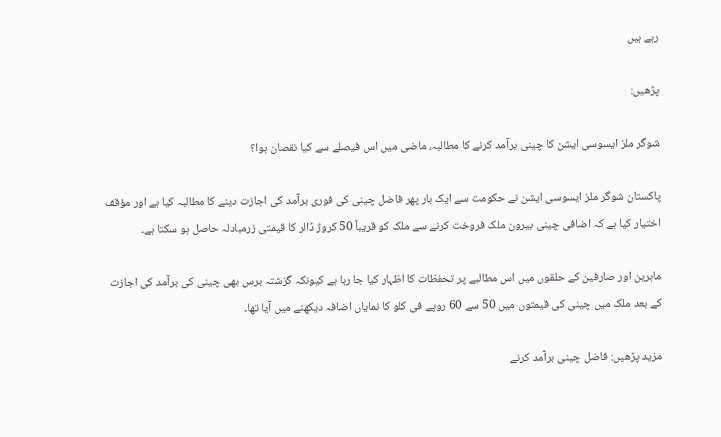رہے ہیں

پڑھیں:

شوگر ملز ایسوسی ایشن کا چینی برآمد کرنے کا مطالبہ، ماضی میں اس فیصلے سے کیا نقصان ہوا؟

پاکستان شوگر ملز ایسوسی ایشن نے حکومت سے ایک بار پھر فاضل چینی کی فوری برآمد کی اجازت دینے کا مطالبہ کیا ہے اور مؤقف اختیار کیا ہے کہ اضافی چینی بیرون ملک فروخت کرنے سے ملک کو قریباً 50 کروڑ ڈالر کا قیمتی زرمبادلہ حاصل ہو سکتا ہے۔

ماہرین اور صارفین کے حلقوں میں اس مطالبے پر تحفظات کا اظہار کیا جا رہا ہے کیونکہ گزشتہ برس بھی چینی کی برآمد کی اجازت کے بعد ملک میں چینی کی قیمتوں میں 50 سے 60 روپے فی کلو کا نمایاں اضافہ دیکھنے میں آیا تھا۔

مزید پڑھیں: فاضل چینی برآمد کرنے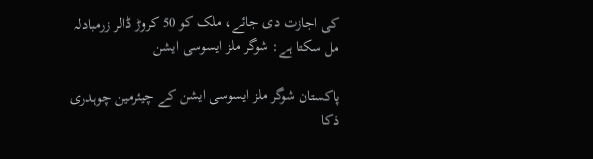کی اجازت دی جائے، ملک کو 50 کروڑ ڈالر زرمبادلہ مل سکتا ہے: شوگر ملز ایسوسی ایشن

پاکستان شوگر ملز ایسوسی ایشن کے چیئرمین چوہدری ذکا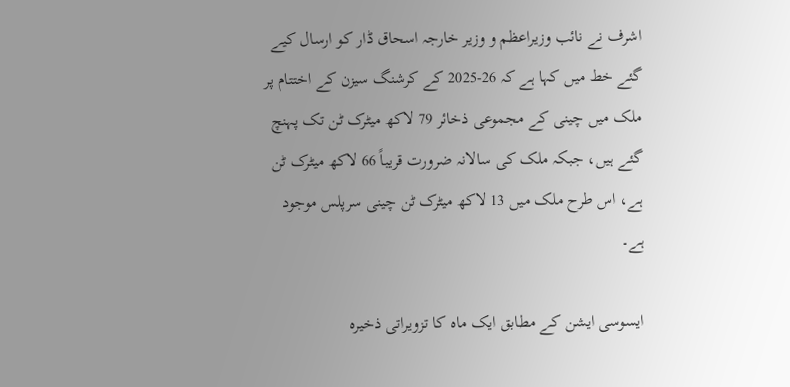اشرف نے نائب وزیراعظم و وزیر خارجہ اسحاق ڈار کو ارسال کیے گئے خط میں کہا ہے کہ 26-2025 کے کرشنگ سیزن کے اختتام پر ملک میں چینی کے مجموعی ذخائر 79 لاکھ میٹرک ٹن تک پہنچ گئے ہیں، جبکہ ملک کی سالانہ ضرورت قریباً 66 لاکھ میٹرک ٹن ہے، اس طرح ملک میں 13 لاکھ میٹرک ٹن چینی سرپلس موجود ہے۔

ایسوسی ایشن کے مطابق ایک ماہ کا تزویراتی ذخیرہ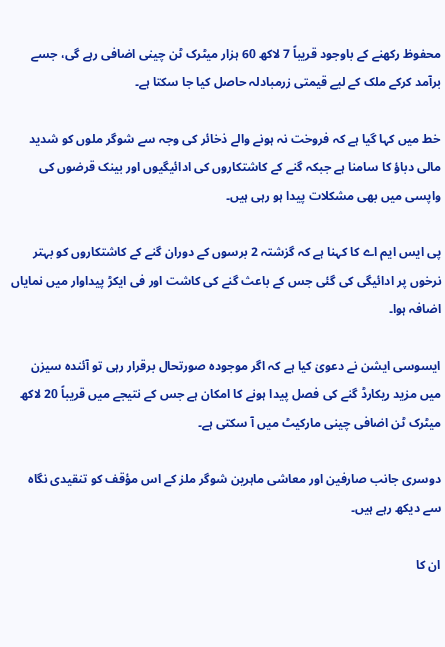محفوظ رکھنے کے باوجود قریباً 7 لاکھ 60 ہزار میٹرک ٹن چینی اضافی رہے گی، جسے برآمد کرکے ملک کے لیے قیمتی زرمبادلہ حاصل کیا جا سکتا ہے۔

خط میں کہا گیا ہے کہ فروخت نہ ہونے والے ذخائر کی وجہ سے شوگر ملوں کو شدید مالی دباؤ کا سامنا ہے جبکہ گنے کے کاشتکاروں کی ادائیگیوں اور بینک قرضوں کی واپسی میں بھی مشکلات پیدا ہو رہی ہیں۔

پی ایس ایم اے کا کہنا ہے کہ گزشتہ 2 برسوں کے دوران گنے کے کاشتکاروں کو بہتر نرخوں پر ادائیگی کی گئی جس کے باعث گنے کی کاشت اور فی ایکڑ پیداوار میں نمایاں اضافہ ہوا۔

ایسوسی ایشن نے دعویٰ کیا ہے کہ اگر موجودہ صورتحال برقرار رہی تو آئندہ سیزن میں مزید ریکارڈ گنے کی فصل پیدا ہونے کا امکان ہے جس کے نتیجے میں قریباً 20 لاکھ میٹرک ٹن اضافی چینی مارکیٹ میں آ سکتی ہے۔

دوسری جانب صارفین اور معاشی ماہرین شوگر ملز کے اس مؤقف کو تنقیدی نگاہ سے دیکھ رہے ہیں۔

ان کا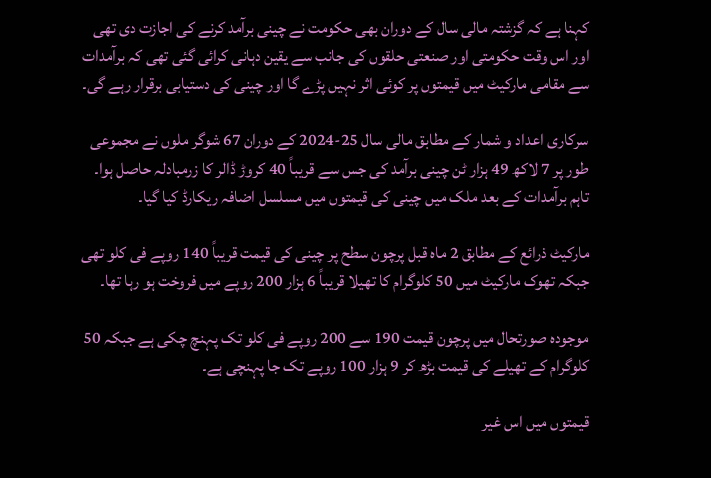کہنا ہے کہ گزشتہ مالی سال کے دوران بھی حکومت نے چینی برآمد کرنے کی اجازت دی تھی اور اس وقت حکومتی اور صنعتی حلقوں کی جانب سے یقین دہانی کرائی گئی تھی کہ برآمدات سے مقامی مارکیٹ میں قیمتوں پر کوئی اثر نہیں پڑے گا اور چینی کی دستیابی برقرار رہے گی۔

سرکاری اعداد و شمار کے مطابق مالی سال 25-2024 کے دوران 67 شوگر ملوں نے مجموعی طور پر 7 لاکھ 49 ہزار ٹن چینی برآمد کی جس سے قریباً 40 کروڑ ڈالر کا زرمبادلہ حاصل ہوا۔ تاہم برآمدات کے بعد ملک میں چینی کی قیمتوں میں مسلسل اضافہ ریکارڈ کیا گیا۔

مارکیٹ ذرائع کے مطابق 2 ماہ قبل پرچون سطح پر چینی کی قیمت قریباً 140 روپے فی کلو تھی جبکہ تھوک مارکیٹ میں 50 کلوگرام کا تھیلا قریباً 6 ہزار 200 روپے میں فروخت ہو رہا تھا۔

موجودہ صورتحال میں پرچون قیمت 190 سے 200 روپے فی کلو تک پہنچ چکی ہے جبکہ 50 کلوگرام کے تھیلے کی قیمت بڑھ کر 9 ہزار 100 روپے تک جا پہنچی ہے۔

قیمتوں میں اس غیر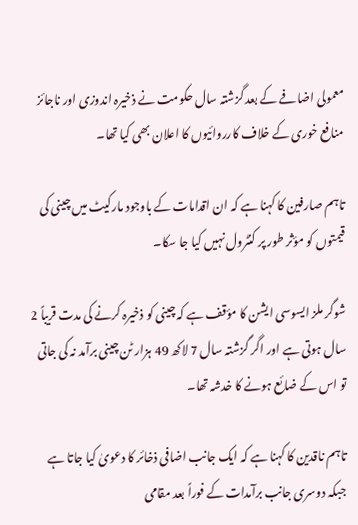معمولی اضافے کے بعد گزشتہ سال حکومت نے ذخیرہ اندوزی اور ناجائز منافع خوری کے خلاف کارروائیوں کا اعلان بھی کیا تھا۔

تاہم صارفین کا کہنا ہے کہ ان اقدامات کے باوجود مارکیٹ میں چینی کی قیمتوں کو مؤثر طور پر کنٹرول نہیں کیا جا سکا۔

شوگر ملز ایسوسی ایشن کا مؤقف ہے کہ چینی کو ذخیرہ کرنے کی مدت قریباً 2 سال ہوتی ہے اور اگر گزشتہ سال 7 لاکھ 49 ہزار ٹن چینی برآمد نہ کی جاتی تو اس کے ضائع ہونے کا خدشہ تھا۔

تاہم ناقدین کا کہنا ہے کہ ایک جانب اضافی ذخائر کا دعویٰ کیا جاتا ہے جبکہ دوسری جانب برآمدات کے فوراً بعد مقامی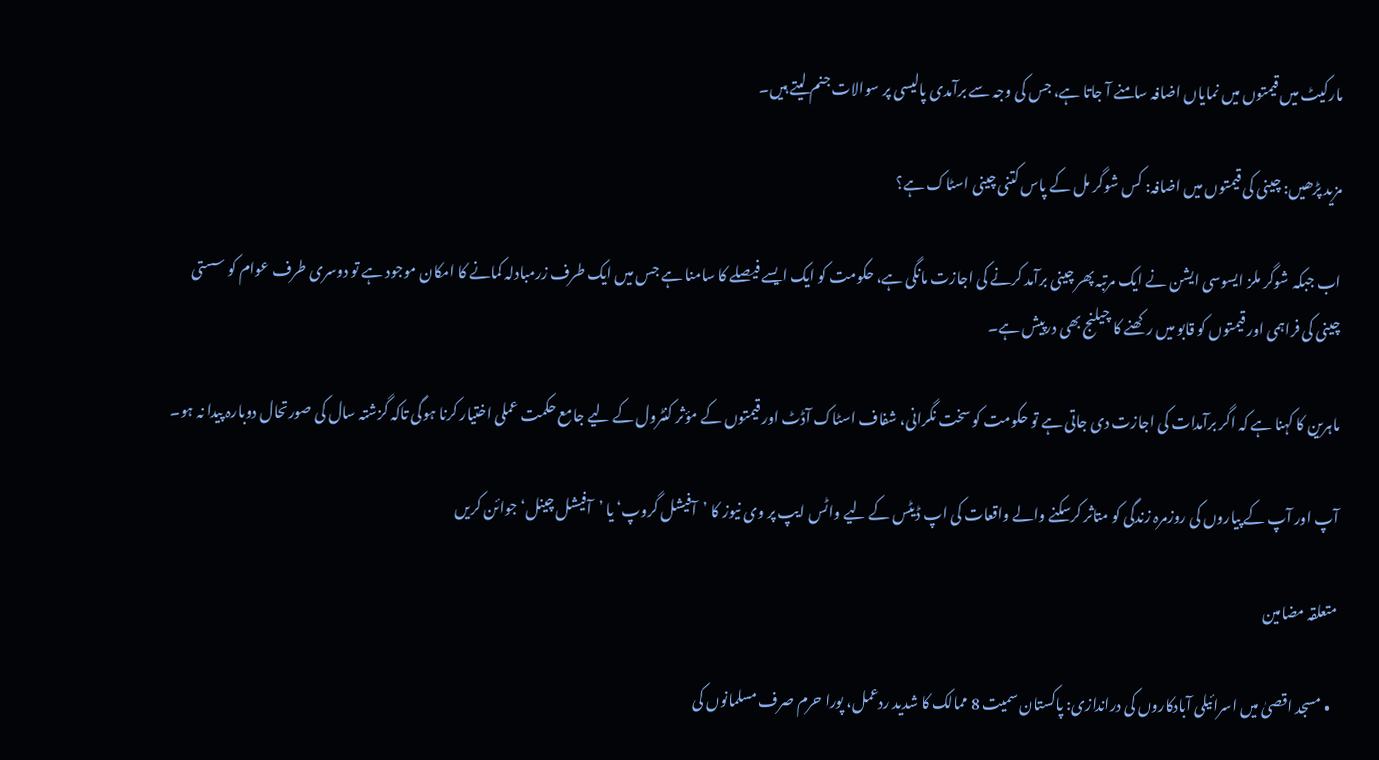مارکیٹ میں قیمتوں میں نمایاں اضافہ سامنے آ جاتا ہے، جس کی وجہ سے برآمدی پالیسی پر سوالات جنم لیتے ہیں۔

مزید پڑھیں: چینی کی قیمتوں میں اضافہ: کس شوگر مل کے پاس کتنی چینی اسٹاک ہے؟

اب جبکہ شوگر ملز ایسوسی ایشن نے ایک مرتبہ پھر چینی برآمد کرنے کی اجازت مانگی ہے، حکومت کو ایک ایسے فیصلے کا سامنا ہے جس میں ایک طرف زرمبادلہ کمانے کا امکان موجود ہے تو دوسری طرف عوام کو سستی چینی کی فراہمی اور قیمتوں کو قابو میں رکھنے کا چیلنج بھی درپیش ہے۔

ماہرین کا کہنا ہے کہ اگر برآمدات کی اجازت دی جاتی ہے تو حکومت کو سخت نگرانی، شفاف اسٹاک آڈٹ اور قیمتوں کے مؤثر کنٹرول کے لیے جامع حکمت عملی اختیار کرنا ہوگی تاکہ گزشتہ سال کی صورتحال دوبارہ پیدا نہ ہو۔

آپ اور آپ کے پیاروں کی روزمرہ زندگی کو متاثر کرسکنے والے واقعات کی اپ ڈیٹس کے لیے واٹس ایپ پر وی نیوز کا ’آفیشل گروپ‘ یا ’آفیشل چینل‘ جوائن کریں

متعلقہ مضامین

  • مسجد اقصیٰ میں اسرائیلی آبادکاروں کی دراندازی: پاکستان سمیت 8 ممالک کا شدید ردعمل، پورا حرم صرف مسلمانوں کی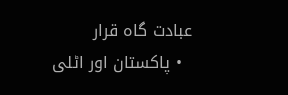عبادت گاہ قرار
  • پاکستان اور اٹلی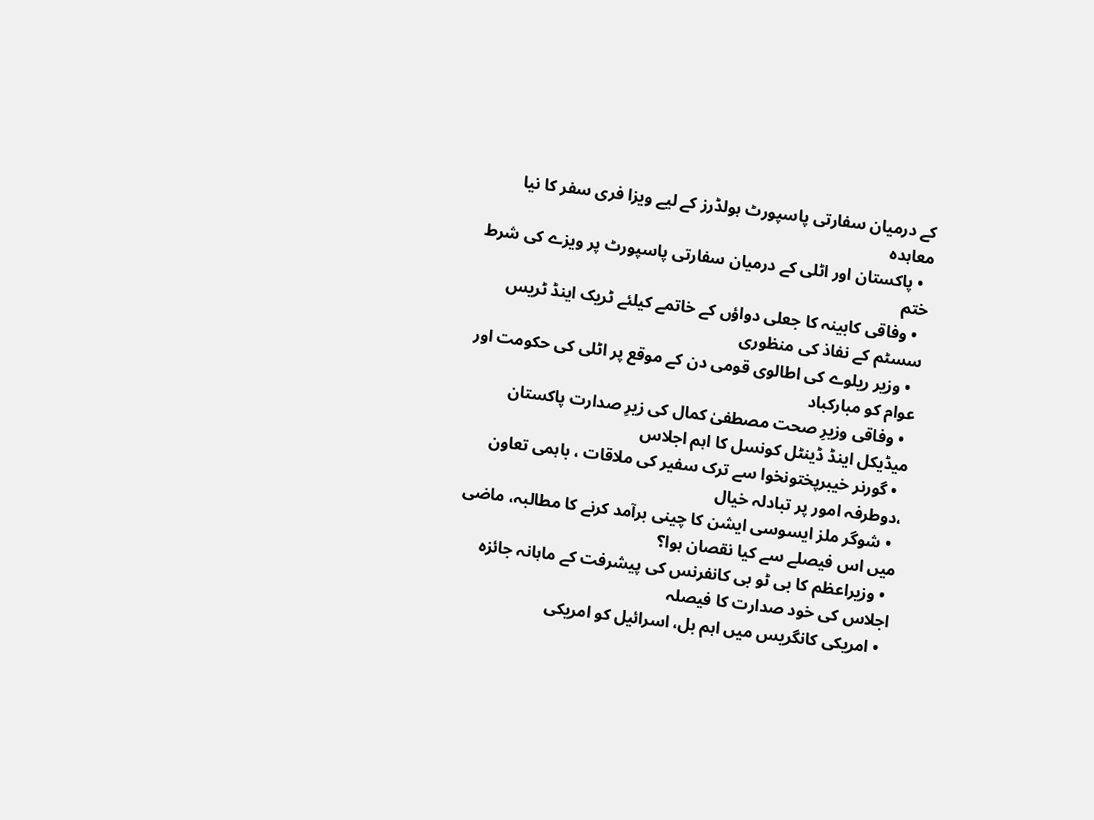کے درمیان سفارتی پاسپورٹ ہولڈرز کے لیے ویزا فری سفر کا نیا معاہدہ
  • پاکستان اور اٹلی کے درمیان سفارتی پاسپورٹ پر ویزے کی شرط ختم
  • وفاقی کابینہ کا جعلی دواؤں کے خاتمے کیلئے ٹریک اینڈ ٹریس سسٹم کے نفاذ کی منظوری
  • وزیر ریلوے کی اطالوی قومی دن کے موقع پر اٹلی کی حکومت اور عوام کو مبارکباد
  • وفاقی وزیرِ صحت مصطفیٰ کمال کی زیرِ صدارت پاکستان میڈیکل اینڈ ڈینٹل کونسل کا اہم اجلاس
  • گورنر خیبرپختونخوا سے ترک سفیر کی ملاقات ، باہمی تعاون ،دوطرفہ امور پر تبادلہ خیال
  • شوگر ملز ایسوسی ایشن کا چینی برآمد کرنے کا مطالبہ، ماضی میں اس فیصلے سے کیا نقصان ہوا؟
  • وزیراعظم کا بی ٹو بی کانفرنس کی پیشرفت کے ماہانہ جائزہ اجلاس کی خود صدارت کا فیصلہ
  • امریکی کانگریس میں اہم بل، اسرائیل کو امریکی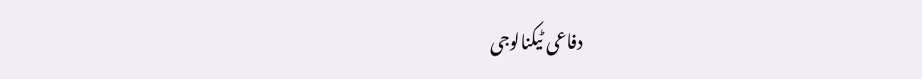دفاعی ٹیکنالوجی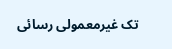تک غیرمعمولی رسائی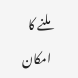ملنے کا امکان